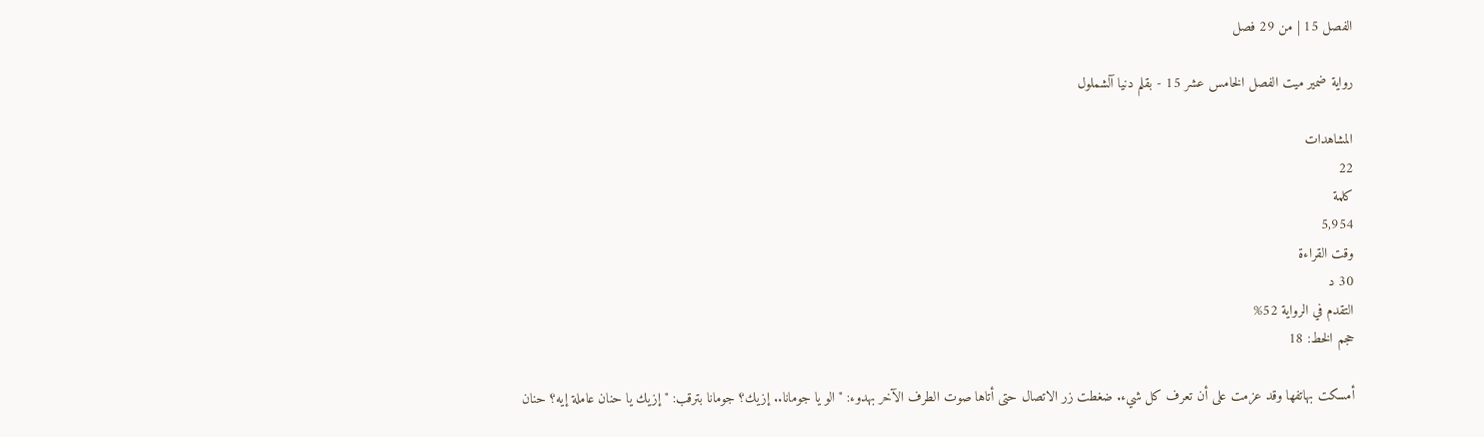الفصل 15 | من 29 فصل

رواية ضمير ميت الفصل الخامس عشر 15 - بقلم دنيا آلشملول

المشاهدات
22
كلمة
5,954
وقت القراءة
30 د
التقدم في الرواية 52%
حجم الخط: 18

أمسكت بهاتفها وقد عزمت على أن تعرف كل شيء. ضغطت زر الاتصال حتى أتاها صوت الطرف الآخر بهدوء: "الو يا جومانا.. إزيك؟ جومانا بترقب: "إزيك يا حنان عاملة إيه؟ حنان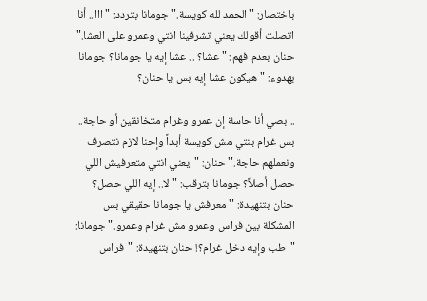باختصار: "الحمد لله كويسة." جومانا بتردد: "ااا.. أنا اتصلت أقولك يعني تشرفينا انتي وعمرو على العشا." حنان بعدم فهم: "عشا؟ .. عشا إيه يا جومانا؟ جومانا بهدوء: "هيكون عشا إيه بس يا حنان؟

.. بصي أنا حاسة إن عمرو وغرام متخانقين أو حاجة.. بس غرام بنتي مش كويسة أبداً وإحنا لازم نتصرف ونعملهم حاجة." حنان: "يعني انتي متعرفيش اللي حصل أصلاً؟ جومانا بترقب: "لا.. إيه اللي حصل؟ حنان بتنهيدة: "معرفش يا جومانا حقيقي بس المشكلة بين فراس وعمرو مش غرام وعمرو." جومانا: "طب وإيه دخل غرام؟! حنان بتنهيدة: "فراس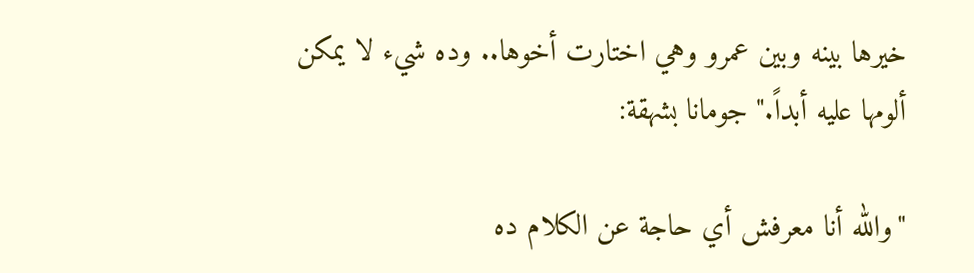خيرها بينه وبين عمرو وهي اختارت أخوها.. وده شيء لا يمكن ألومها عليه أبداً." جومانا بشهقة:

"والله أنا معرفش أي حاجة عن الكلام ده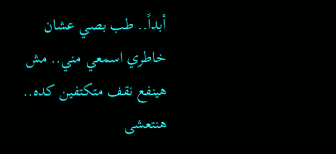أبداً.. طب بصي عشان خاطري اسمعي مني.. مش هينفع نقف متكتفين كده.. هنتعشى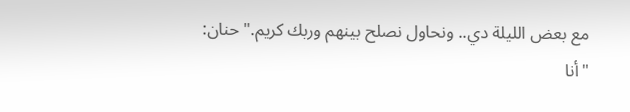مع بعض الليلة دي.. ونحاول نصلح بينهم وربك كريم." حنان: "أنا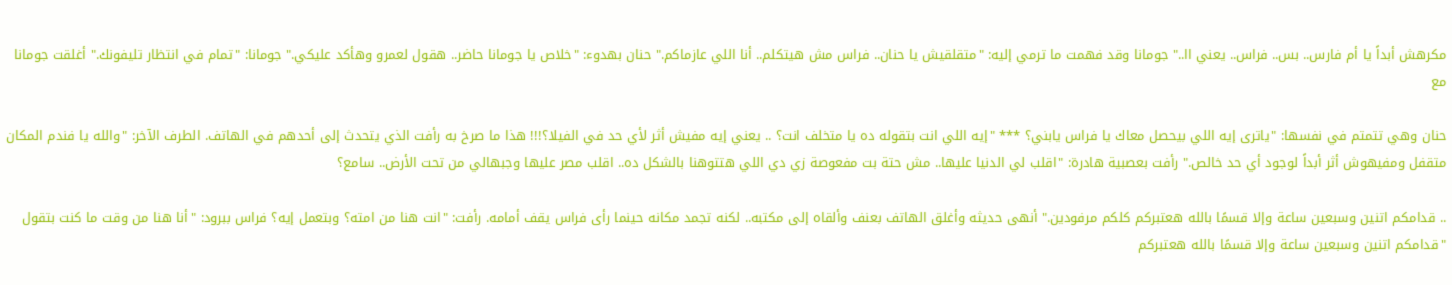مكرهش أبداً يا أم فارس.. بس.. فراس.. يعني اا.." جومانا وقد فهمت ما ترمي إليه: "متقلقيش يا حنان.. فراس مش هيتكلم.. أنا اللي عازماكم." حنان بهدوء: "خلاص يا جومانا حاضر.. هقول لعمرو وهأكد عليكي." جومانا: "تمام في انتظار تليفونك." أغلقت جومانا مع

حنان وهي تتمتم في نفسها: "ياترى إيه اللي بيحصل معاك يا فراس يابني؟ *** "إيه اللي انت بتقوله ده يا متخلف انت؟ .. يعني إيه مفيش أثر لأي حد في الفيلا؟!!! هذا ما صرخ به رأفت الذي يتحدث إلى أحدهم في الهاتف. الطرف الآخر: "والله يا فندم المكان متقفل ومفيهوش أثر أبداً لوجود أي حد خالص." رأفت بعصبية هادرة: "اقلب لي الدنيا عليها.. مش حتة بت مفعوصة زي دي اللي هتتوهنا بالشكل ده.. اقلب مصر عليها وجبهالي من تحت الأرض.. سامع؟

.. قدامكم اتنين وسبعين ساعة وإلا قسمًا بالله هعتبركم كلكم مرفودين." أنهى حديثه وأغلق الهاتف بعنف وألقاه إلى مكتبه.. لكنه تجمد مكانه حينما رأى فراس يقف أمامه. رأفت: "انت هنا من امته؟ وبتعمل إيه؟ فراس ببرود: "أنا هنا من وقت ما كنت بتقول "قدامكم اتنين وسبعين ساعة وإلا قسمًا بالله هعتبركم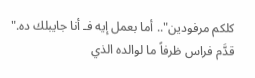كلكم مرفودين".. أما بعمل إيه فـ أنا جايبلك ده." قدَّم فراس ظرفاً ما لوالده الذي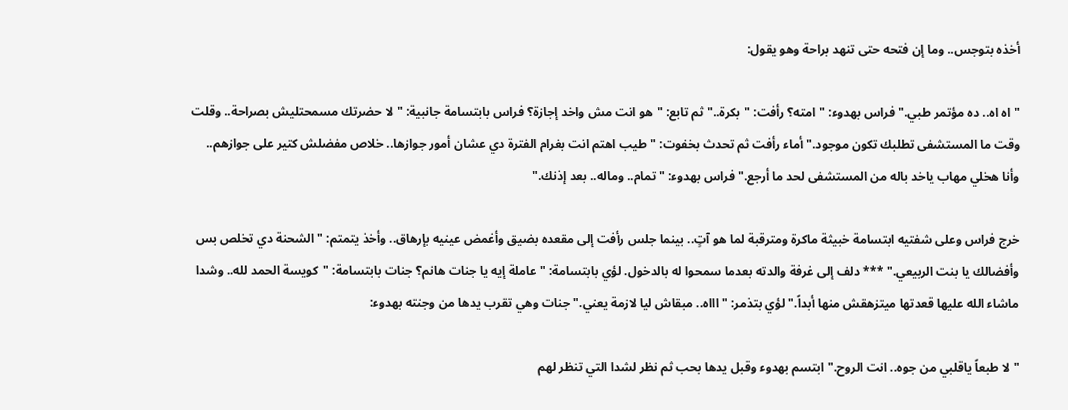أخذه بتوجس.. وما إن فتحه حتى تنهد براحة وهو يقول:

"اه اه.. ده مؤتمر طبي." فراس بهدوء: "امته؟ رأفت: "بكرة.." ثم تابع: "هو انت مش واخد إجازة؟ فراس بابتسامة جانبية: "لا حضرتك مسمحتليش بصراحة.. وقلت وقت ما المستشفى تطلبك تكون موجود." أماء رأفت ثم تحدث بخفوت: "طيب اهتم انت بغرام الفترة دي عشان أمور جوازها.. خلاص مفضلش كتير على جوازهم.. وأنا هخلي مهاب ياخد باله من المستشفى لحد ما أرجع." فراس بهدوء: "تمام.. وماله.. بعد إذنك."

خرج فراس وعلى شفتيه ابتسامة خبيثة ماكرة ومترقبة لما هو آتٍ.. بينما جلس رأفت إلى مقعده بضيق وأغمض عينيه بإرهاق.. وأخذ يتمتم: "الشحنة دي تخلص بس وأفضالك يا بنت الربيعي." *** دلف إلى غرفة والدته بعدما سمحوا له بالدخول. لؤي بابتسامة: "عاملة إيه يا جنات هانم؟ جنات بابتسامة: "كويسة الحمد لله.. وشدا ماشاء الله عليها قعدتها ميتزهقش منها أبداً." لؤي بتذمر: "اااه.. مبقاش ليا لازمة يعني." جنات وهي تقرب يدها من وجنته بهدوء:

"لا طبعاً ياقلبي من جوه.. انت الروح." ابتسم بهدوء وقبل يدها بحب ثم نظر لشدا التي تنظر لهم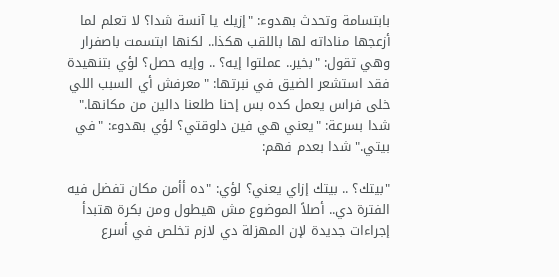بابتسامة وتحدث بهدوء: "إزيك يا آنسة شدا؟ لا تعلم لما أزعجها مناداته لها باللقب هكذا.. لكنها ابتسمت باصفرار وهي تقول: "بخير.. عملتوا إيه؟ .. وإيه حصل؟ لؤي بتنهيدة فقد استشعر الضيق في نبرتها: "معرفش أي السبب اللي خلى فراس يعمل كده بس إحنا طلعنا دالين من مكانها." شدا بسرعة: "يعني هي فين دلوقتي؟ لؤي بهدوء: "في بيتي." شدا بعدم فهم:

"بيتك؟ .. بيتك إزاي يعني؟ لؤي: "ده أأمن مكان تفضل فيه الفترة دي.. أصلاً الموضوع مش هيطول ومن بكرة هتبدأ إجراءات جديدة لإن المهزلة دي لازم تخلص في أسرع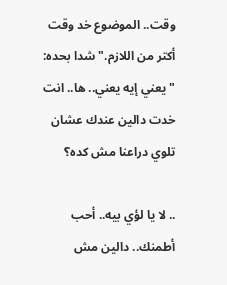وقت.. الموضوع خد وقت أكتر من اللازم." شدا بحده: "يعني إيه يعني.. ها.. انت خدت دالين عندك عشان تلوي دراعنا مش كده؟

.. لا يا لؤي بيه.. أحب أطمنك.. دالين مش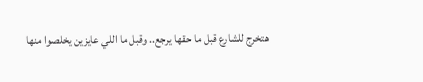هتخرج للشارع قبل ما حقها يرجع.. وقبل ما اللي عايزين يخلصوا منها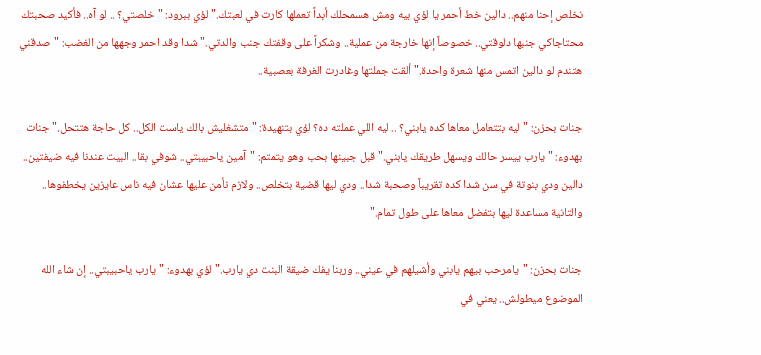نخلص إحنا منهم.. دالين خط أحمر يا لؤي بيه ومش هسمحلك أبداً تعملها كارت في لعبتك." لؤي ببرود: "خلصتي؟ .. لو آه.. فأكيد صحبتك محتاجاكي جنبها دلوقتي.. خصوصاً إنها خارجة من عملية.. وشكراً على وقفتك جنب والدتي." شدا وقد احمر وجهها من الغضب: "صدقني هتندم لو دالين اتمس منها شعرة واحدة." ألقت جملتها وغادرت الغرفة بعصبية..

جنات بحزن: "ليه بتتعامل معاها كده يابني؟ .. ليه اللي عملته ده؟ لؤي بتنهيدة: "متشغليش بالك ياست الكل.. كل حاجة هتتحل." جنات بهدوء: "يارب ييسر حالك ويسهل طريقك يابني." قبل جبينها بحب وهو يتمتم: "آمين ياحبيبتي.. شوفي بقا.. البيت عندنا فيه ضيفتين.. دالين ودي بنوتة في سن شدا كده تقريباً وصحبة شدا.. ودي ليها قضية بتخلص.. ولازم نأمن عليها عشان فيه ناس عايزين يخطفوها.. والتانية مساعدة ليها بتفضل معاها على طول تمام."

جنات بحزن: "يامرحب بيهم يابني وأشيلهم في عيني.. وربنا يفك ضيقة البنت دي يارب." لؤي بهدوء: "يارب ياحبيبتي.. إن شاء الله الموضوع ميطولش.. يعني في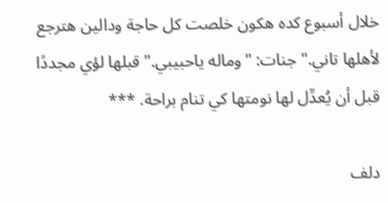خلال أسبوع كده هكون خلصت كل حاجة ودالين هترجع لأهلها تاني." جنات: "وماله ياحبيبي." قبلها لؤي مجددًا قبل أن يُعدِّل لها نومتها كي تنام براحة. ***

دلف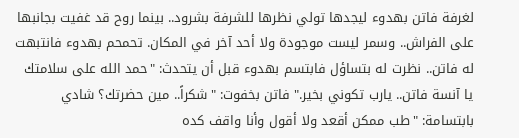لغرفة فاتن بهدوء ليجدها تولي نظرها للشرفة بشرود.. بينما روح قد غفيت بجانبها على الفراش.. وسمر ليست موجودة ولا أحد آخر في المكان. تحمحم بهدوء فانتبهت له فاتن.. نظرت له بتساؤل فابتسم بهدوء قبل أن يتحدث: "حمد الله على سلامتك يا آنسة فاتن.. يارب تكوني بخير." فاتن بخفوت: "شكراً.. مين حضرتك؟ شادي بابتسامة: "طب ممكن أقعد ولا أقول وأنا واقف كده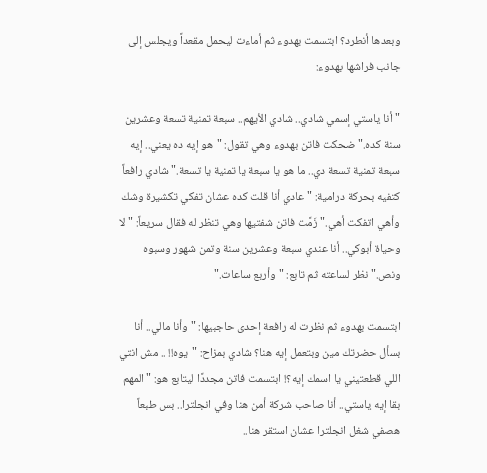وبعدها أنطرد؟ ابتسمت بهدوء ثم أماءت ليحمل مقعداً ويجلس إلى جانب فراشها بهدوء:

"أنا ياستي إسمي شادي.. شادي الأيهم.. سبعة تمنية تسعة وعشرين سنة كده." ضحكت فاتن بهدوء وهي تقول: "هو إيه ده يعني.. إيه سبعة تمنية تسعة دي.. ما هو يا سبعة يا تمنية يا تسعة." شادي رافعاً كتفيه بحركة درامية: "عادي أنا قلت كده عشان تفكي تكشيرة وشك وأهي اتفكت أهي." زَمَّت فاتن شفتيها وهي تنظر له فقال سريعاً: "لا وحياة أبوكي.. أنا عندي سبعة وعشرين سنة وتمن شهور وسبوه ونص." نظر لساعته ثم تابع: "وأربع ساعات."

ابتسمت بهدوء ثم نظرت له رافعة إحدى حاجبيها: "وأنا مالي.. أنا بسأل حضرتك مين وبتعمل إيه هنا؟ شادي بمزاح: "يوه!! .. مش انتي اللي قطعتيني يا اسمك إيه؟! ابتسمت فاتن مجددًا ليتابع هو: "المهم بقا إيه ياستي.. أنا صاحب شركة أمن هنا وفي انجلترا.. بس طبعاً هصفي شغل انجلترا عشان استقر هنا..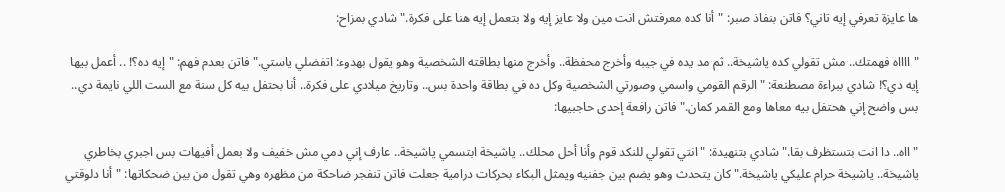ها عايزة تعرفي إيه تاني؟ فاتن بنفاذ صبر: "أنا كده معرفتش انت مين ولا عايز إيه ولا بتعمل إيه هنا على فكرة." شادي بمزاح:

"ااااه فهمتك.. مش تقولي كده ياشيخة.. ثم مد يده في جيبه وأخرج محفظة.. وأخرج منها بطاقته الشخصية وهو يقول بهدوء: اتفضلي ياستي." فاتن بعدم فهم: "إيه ده؟! .. أعمل بيها إيه دي؟! شادي ببراءة مصطنعة: "الرقم القومي واسمي وصورتي الشخصية وكل ده في بطاقة واحدة بس.. وتاريخ ميلادي على فكرة.. أنا بحتفل بيه كل سنة مع الست اللي نايمة دي.. بس واضح إني هحتفل بيه معاها ومع القمر كمان." فاتن رافعة إحدى حاجبيها:

"ااه.. دا انت بتستظرف بقا." شادي بتنهيدة: "انتي تقولي للنكد قوم وأنا أحل محلك.. ياشيخة ابتسمي ياشيخة.. عارف إني دمي مش خفيف ولا بعمل أفيهات بس اجبري بخاطري ياشيخة.. ياشيخة حرام عليكي ياشيخة." كان يتحدث وهو يضم بين جفنيه ويمثل البكاء بحركات درامية جعلت فاتن تنفجر ضاحكة من مظهره وهي تقول من بين ضحكاتها: "أنا دلوقتي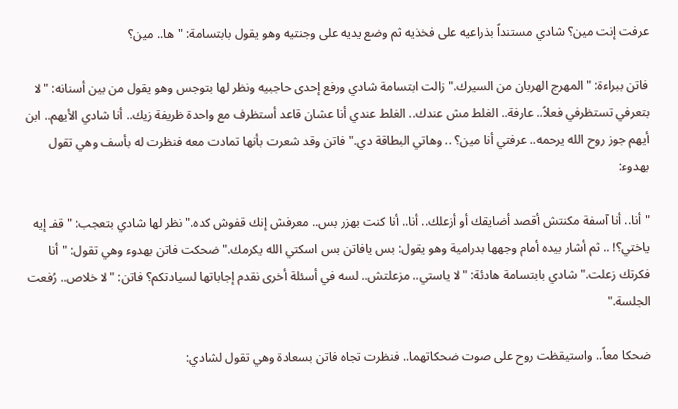عرفت إنت مين؟ شادي مستنداً بذراعيه على فخذيه ثم وضع يديه على وجنتيه وهو يقول بابتسامة: "ها.. مين؟

فاتن ببراءة: "المهرج الهربان من السيرك." زالت ابتسامة شادي ورفع إحدى حاجبيه ونظر لها بتوجس وهو يقول من بين أسنانه: "لا بتعرفي تستظرفي فعلاً.. عارفة.. الغلط مش عندك.. الغلط عندي أنا عشان قاعد أستظرف مع واحدة ظريفة زيك.. أنا شادي الأيهم.. ابن أيهم جوز روح الله يرحمه.. عرفتي أنا مين؟ .. وهاتي البطاقة دي." فاتن وقد شعرت بأنها تمادت معه فنظرت له بأسف وهي تقول بهدوء:

"أنا.. أنا آسفة مكنتش أقصد أضايقك أو أزعلك.. أنا.. أنا كنت بهزر بس.. معرفش إنك قفوش كده." نظر لها شادي بتعجب: "قفـ إيه ياختي؟! .. ثم أشار بيده أمام وجهها بدرامية وهو يقول: بس يافاتن بس اسكتي الله يكرمك." ضحكت فاتن بهدوء وهي تقول: "أنا فكرتك زعلت." شادي بابتسامة هادئة: "لا ياستي.. مزعلتش.. لسه في أسئلة أخرى نقدم إجاباتها لسيادتكم؟ فاتن: "لا خلاص.. رُفعت الجلسة."

ضحكا معاً.. واستيقظت روح على صوت ضحكاتهما.. فنظرت تجاه فاتن بسعادة وهي تقول لشادي: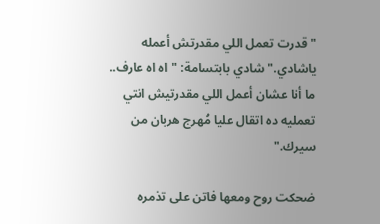"قدرت تعمل اللي مقدرتش أعمله ياشادي." شادي بابتسامة: "اه اه عارف.. ما أنا عشان أعمل اللي مقدرتيش انتي تعمليه ده اتقال عليا مُهرج هربان من سيرك."

ضحكت روح ومعها فاتن على تذمره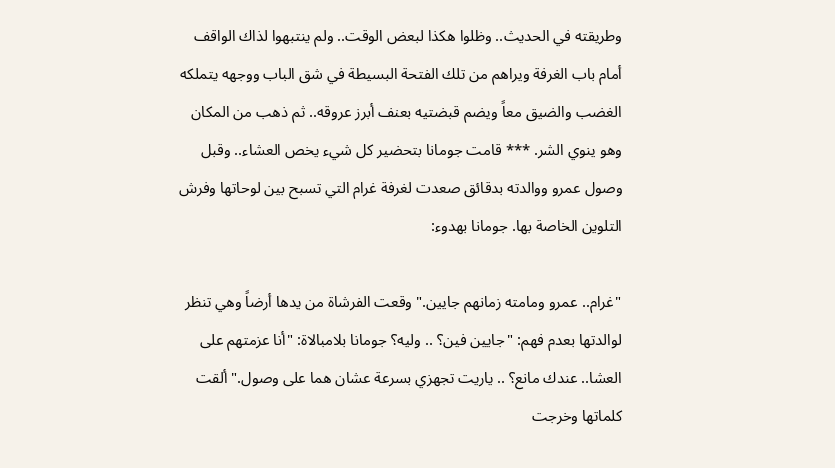وطريقته في الحديث.. وظلوا هكذا لبعض الوقت.. ولم ينتبهوا لذاك الواقف أمام باب الغرفة ويراهم من تلك الفتحة البسيطة في شق الباب ووجهه يتملكه الغضب والضيق معاً ويضم قبضتيه بعنف أبرز عروقه.. ثم ذهب من المكان وهو ينوي الشر. *** قامت جومانا بتحضير كل شيء يخص العشاء.. وقبل وصول عمرو ووالدته بدقائق صعدت لغرفة غرام التي تسبح بين لوحاتها وفرش التلوين الخاصة بها. جومانا بهدوء:

"غرام.. عمرو ومامته زمانهم جايين." وقعت الفرشاة من يدها أرضاً وهي تنظر لوالدتها بعدم فهم: "جايين فين؟ .. وليه؟ جومانا بلامبالاة: "أنا عزمتهم على العشا.. عندك مانع؟ .. ياريت تجهزي بسرعة عشان هما على وصول." ألقت كلماتها وخرجت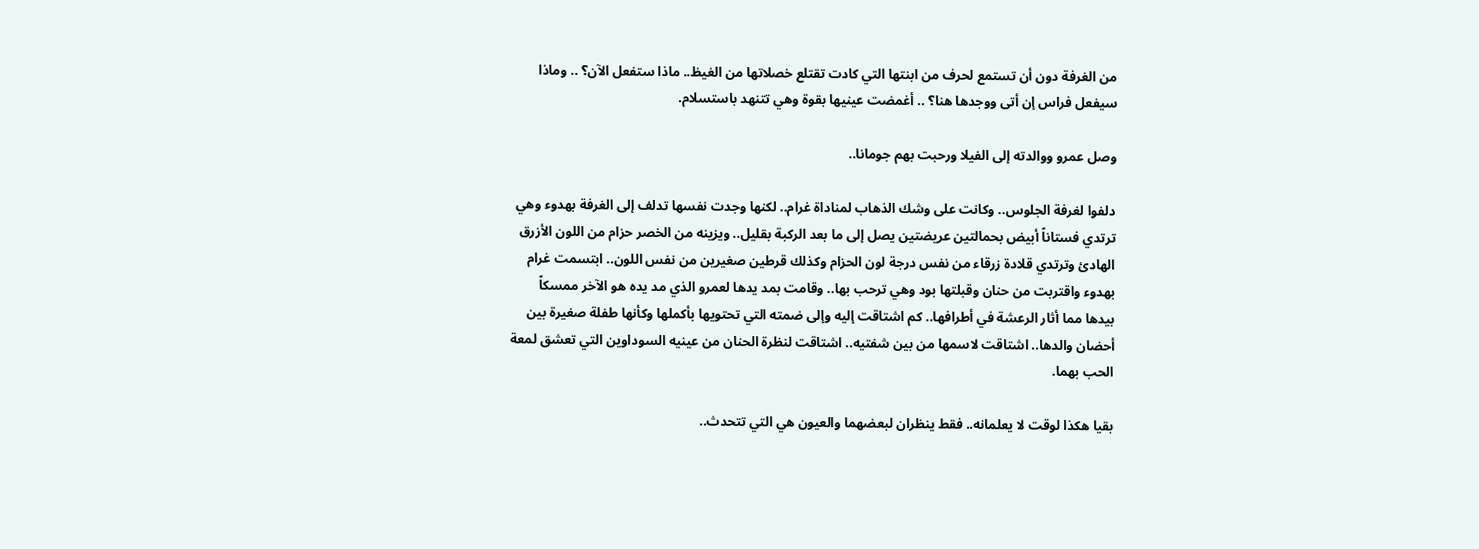من الغرفة دون أن تستمع لحرف من ابنتها التي كادت تقتلع خصلاتها من الغيظ.. ماذا ستفعل الآن؟ .. وماذا سيفعل فراس إن أتى ووجدها هنا؟ .. أغمضت عينيها بقوة وهي تتنهد باستسلام.

وصل عمرو ووالدته إلى الفيلا ورحبت بهم جومانا..

دلفوا لغرفة الجلوس.. وكانت على وشك الذهاب لمناداة غرام.. لكنها وجدت نفسها تدلف إلى الغرفة بهدوء وهي ترتدي فستاناً أبيض بحمالتين عريضتين يصل إلى ما بعد الركبة بقليل.. ويزينه من الخصر حزام من اللون الأزرق الهادئ وترتدي قلادة زرقاء من نفس درجة لون الحزام وكذلك قرطين صغيرين من نفس اللون.. ابتسمت غرام بهدوء واقتربت من حنان وقبلتها بود وهي ترحب بها.. وقامت بمد يدها لعمرو الذي مد يده هو الآخر ممسكاً بيدها مما أثار الرعشة في أطرافها.. كم اشتاقت إليه وإلى ضمته التي تحتويها بأكملها وكأنها طفلة صغيرة بين أحضان والدها.. اشتاقت لاسمها من بين شفتيه.. اشتاقت لنظرة الحنان من عينيه السوداوين التي تعشق لمعة الحب بهما.

بقيا هكذا لوقت لا يعلمانه.. فقط ينظران لبعضهما والعيون هي التي تتحدث..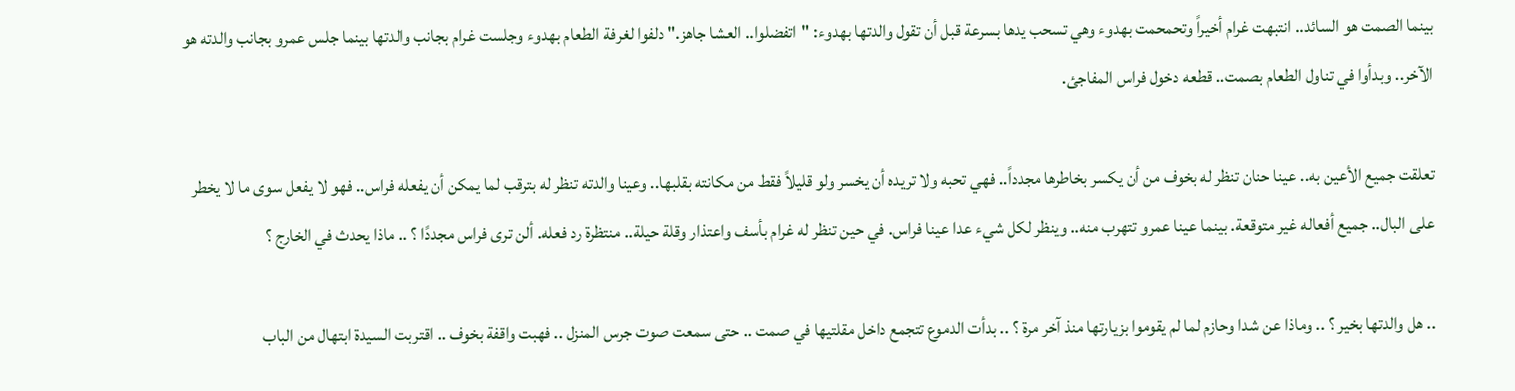بينما الصمت هو السائد.. انتبهت غرام أخيراً وتحمحمت بهدوء وهي تسحب يدها بسرعة قبل أن تقول والدتها بهدوء: "اتفضلوا.. العشا جاهز." دلفوا لغرفة الطعام بهدوء وجلست غرام بجانب والدتها بينما جلس عمرو بجانب والدته هو الآخر.. وبدأوا في تناول الطعام بصمت.. قطعه دخول فراس المفاجئ.

تعلقت جميع الأعين به.. عينا حنان تنظر له بخوف من أن يكسر بخاطرها مجدداً.. فهي تحبه ولا تريده أن يخسر ولو قليلاً فقط من مكانته بقلبها.. وعينا والدته تنظر له بترقب لما يمكن أن يفعله فراس.. فهو لا يفعل سوى ما لا يخطر على البال.. جميع أفعاله غير متوقعة. بينما عينا عمرو تتهرب منه.. وينظر لكل شيء عدا عينا فراس. في حين تنظر له غرام بأسف واعتذار وقلة حيلة.. منتظرة رد فعله. ألن ترى فراس مجددًا ؟ .. ماذا يحدث في الخارج ؟

.. هل والدتها بخير ؟ .. وماذا عن شدا وحازم لما لم يقوموا بزيارتها منذ آخر مرة ؟ .. بدأت الدموع تتجمع داخل مقلتيها في صمت .. حتى سمعت صوت جرس المنزل .. فهبت واقفة بخوف .. اقتربت السيدة ابتهال من الباب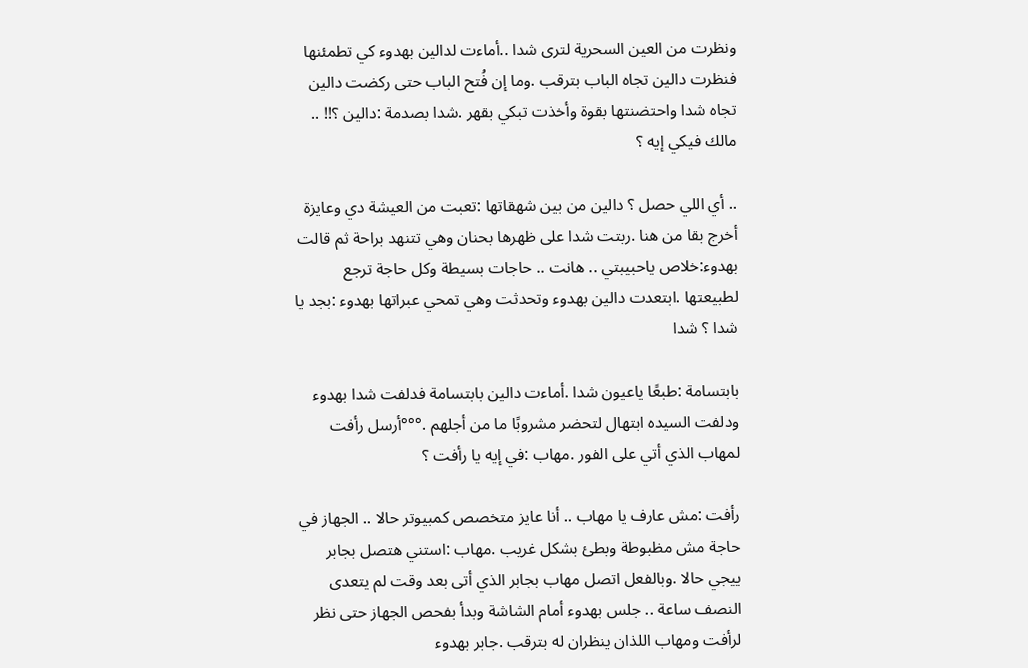ونظرت من العين السحرية لترى شدا ..أماءت لدالين بهدوء كي تطمئنها فنظرت دالين تجاه الباب بترقب .وما إن فُتح الباب حتى ركضت دالين تجاه شدا واحتضنتها بقوة وأخذت تبكي بقهر .شدا بصدمة :دالين ؟!! .. مالك فيكي إيه ؟

.. أي اللي حصل ؟ دالين من بين شهقاتها :تعبت من العيشة دي وعايزة أخرج بقا من هنا .ربتت شدا على ظهرها بحنان وهي تتنهد براحة ثم قالت بهدوء:خلاص ياحبيبتي .. هانت .. حاجات بسيطة وكل حاجة ترجع لطبيعتها .ابتعدت دالين بهدوء وتحدثت وهي تمحي عبراتها بهدوء :بجد يا شدا ؟ شدا

بابتسامة :طبعًا ياعيون شدا .أماءت دالين بابتسامة فدلفت شدا بهدوء ودلفت السيده ابتهال لتحضر مشروبًا ما من أجلهم .°°°أرسل رأفت لمهاب الذي أتي على الفور .مهاب :في إيه يا رأفت ؟

رأفت :مش عارف يا مهاب .. أنا عايز متخصص كمبيوتر حالا .. الجهاز في حاجة مش مظبوطة وبطئ بشكل غريب .مهاب :استني هتصل بجابر ييجي حالا .وبالفعل اتصل مهاب بجابر الذي أتى بعد وقت لم يتعدى النصف ساعة .. جلس بهدوء أمام الشاشة وبدأ بفحص الجهاز حتى نظر لرأفت ومهاب اللذان ينظران له بترقب .جابر بهدوء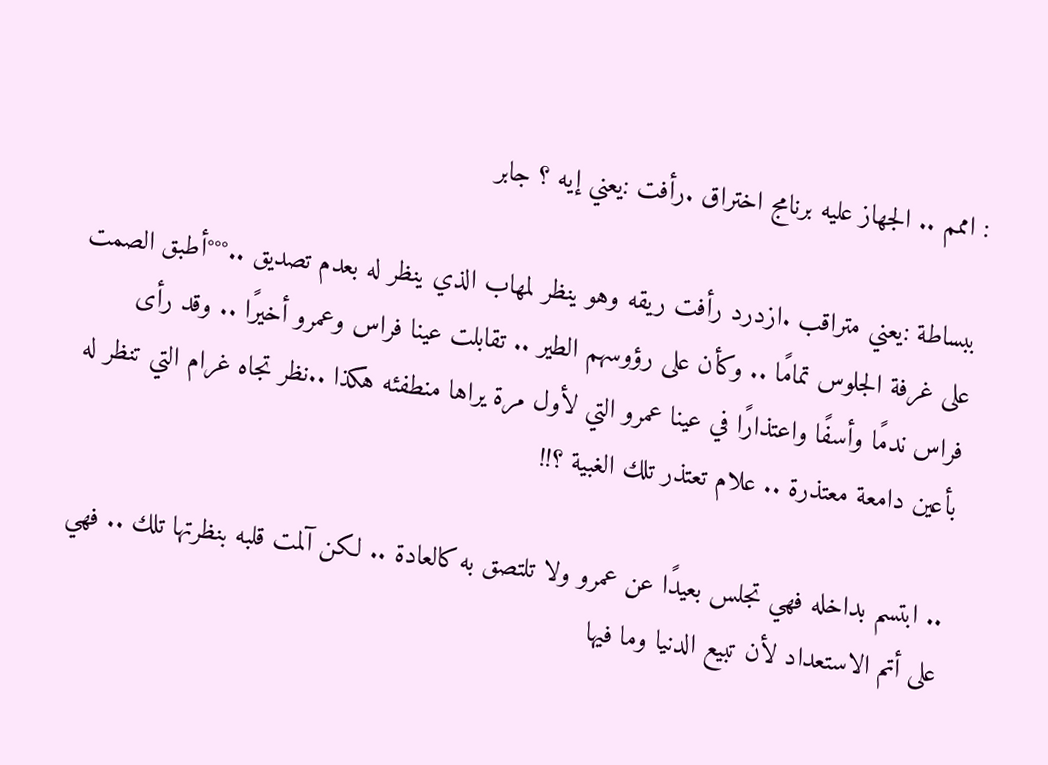: اممم .. الجهاز عليه برنامج اختراق .رأفت :يعني إيه ؟ جابر

ببساطة :يعني متراقب .ازدرد رأفت ريقه وهو ينظر لمهاب الذي ينظر له بعدم تصديق ..°°°أطبق الصمت على غرفة الجلوس تمامًا .. وكأن على رؤوسهم الطير .. تقابلت عينا فراس وعمرو أخيرًا .. وقد رأى فراس ندمًا وأسفًا واعتذارًا في عينا عمرو التي لأول مرة يراها منطفئه هكذا ..نظر تجاه غرام التي تنظر له بأعين دامعة معتذرة .. علام تعتذر تلك الغبية ؟!!

.. ابتسم بداخله فهي تجلس بعيدًا عن عمرو ولا تلتصق به كالعادة .. لكن آلمت قلبه بنظرتها تلك .. فهي على أتم الاستعداد لأن تبيع الدنيا وما فيها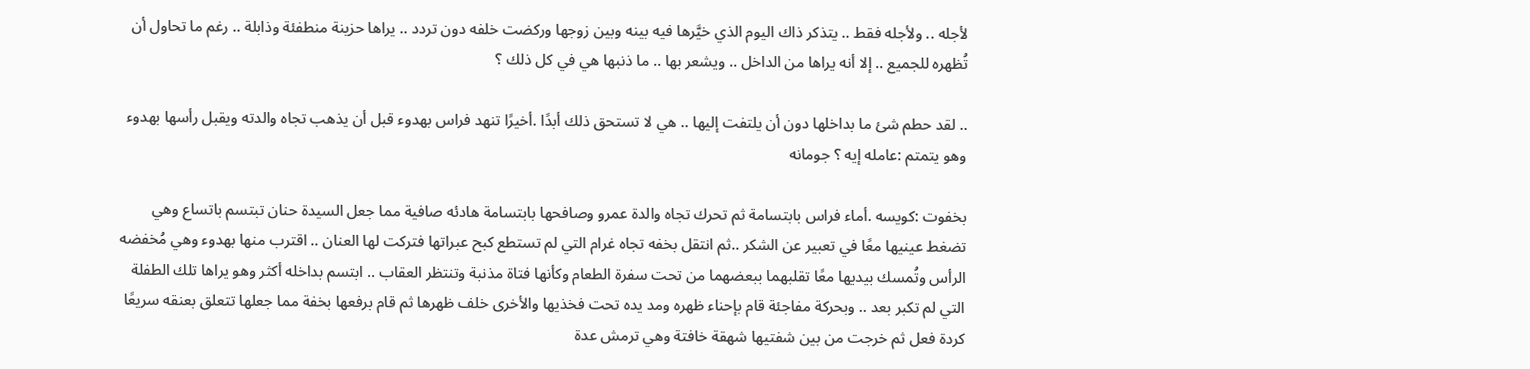لأجله .. ولأجله فقط .. يتذكر ذاك اليوم الذي خيَّرها فيه بينه وبين زوجها وركضت خلفه دون تردد .. يراها حزينة منطفئة وذابلة .. رغم ما تحاول أن تُظهره للجميع .. إلا أنه يراها من الداخل .. ويشعر بها .. ما ذنبها هي في كل ذلك ؟

.. لقد حطم شئ ما بداخلها دون أن يلتفت إليها .. هي لا تستحق ذلك أبدًا .أخيرًا تنهد فراس بهدوء قبل أن يذهب تجاه والدته ويقبل رأسها بهدوء وهو يتمتم :عامله إيه ؟ جومانه

بخفوت :كويسه .أماء فراس بابتسامة ثم تحرك تجاه والدة عمرو وصافحها بابتسامة هادئه صافية مما جعل السيدة حنان تبتسم باتساع وهي تضغط عينيها معًا في تعبير عن الشكر ..ثم انتقل بخفه تجاه غرام التي لم تستطع كبح عبراتها فتركت لها العنان .. اقترب منها بهدوء وهي مُخفضه الرأس وتُمسك بيديها معًا تقلبهما ببعضهما من تحت سفرة الطعام وكأنها فتاة مذنبة وتنتظر العقاب .. ابتسم بداخله أكثر وهو يراها تلك الطفلة التي لم تكبر بعد .. وبحركة مفاجئة قام بإحناء ظهره ومد يده تحت فخذيها والأخرى خلف ظهرها ثم قام برفعها بخفة مما جعلها تتعلق بعنقه سريعًا كردة فعل ثم خرجت من بين شفتيها شهقة خافتة وهي ترمش عدة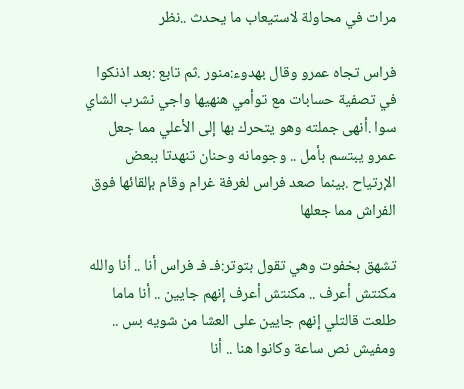مرات في محاولة لاستيعاب ما يحدث ..نظر

فراس تجاه عمرو وقال بهدوء:منور .ثم تابع :بعد اذنكوا في تصفية حسابات مع توأمي هنهيها واجي نشرب الشاي سوا .أنهى جملته وهو يتحرك بها إلى الأعلي مما جعل عمرو يبتسم بأمل .. وجومانه وحنان تنهدتا ببعض الإرتياح .بينما صعد فراس لغرفة غرام وقام بإلقائها فوق الفراش مما جعلها

تشهق بخفوت وهي تقول بتوتر:فـ فـ فراس أنا .. أنا والله مكنتش أعرف .. مكنتش أعرف إنهم جايين .. أنا ماما طلعت قالتلي إنهم جايين على العشا من شويه بس .. ومفيش نص ساعة وكانوا هنا .. أنا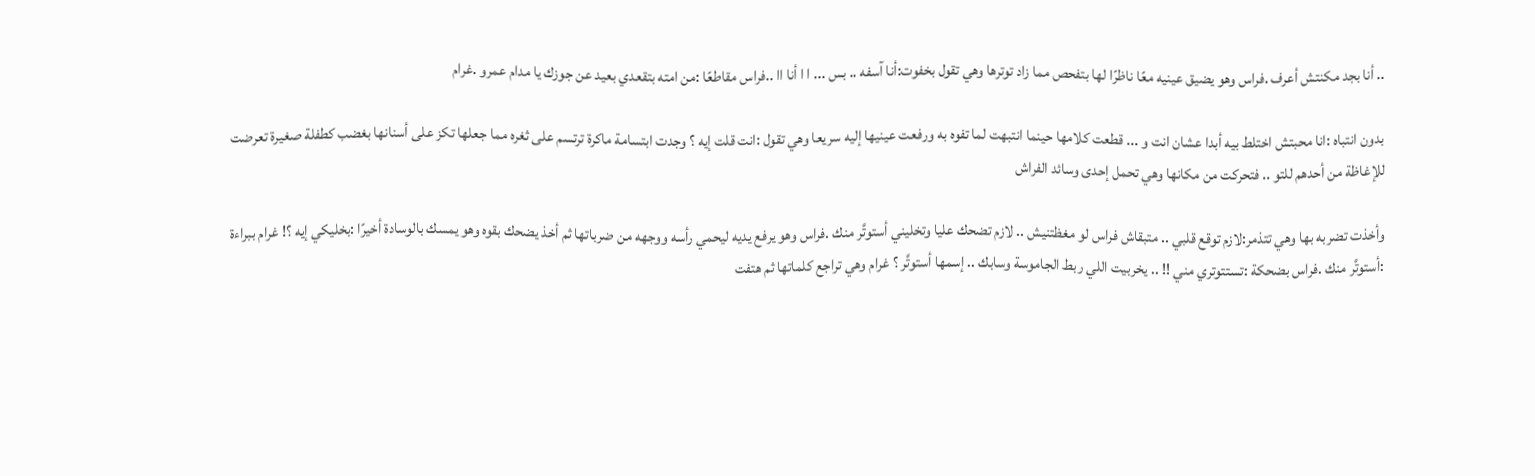.. أنا بجد مكنتش أعرف .فراس وهو يضيق عينيه معًا ناظرًا لها بتفحص مما زاد توترها وهي تقول بخفوت:أنا آسفه .. بس ... ا ا أنا اا ..فراس مقاطعًا :من امته بتقعدي بعيد عن جوزك يا مدام عمرو .غرام

بدون انتباه :انا محبتش اختلط بيه أبدا عشان انت و ... قطعت كلامها حينما انتبهت لما تفوه به ورفعت عينيها إليه سريعا وهي تقول :انت قلت إيه ؟ وجدت ابتسامة ماكرة ترتسم على ثغره مما جعلها تكز على أسنانها بغضب كطفلة صغيرة تعرضت للإغاظة من أحدهم للتو .. فتحركت من مكانها وهي تحمل إحدى وسائد الفراش

وأخذت تضربه بها وهي تتذمر:لازم توقع قلبي .. متبقاش فراس لو مغظتنيش .. لازم تضحك عليا وتخليني أستوتَّر منك .فراس وهو يرفع يديه ليحمي رأسه ووجهه من ضرباتها ثم أخذ يضحك بقوه وهو يمسك بالوسادة أخيرًا :بخليكي إيه ؟! غرام ببراءة :أستوتَّر منك .فراس بضحكة :تستتوتري مني !! .. يخربيت اللي ربط الجاموسة وسابك .. إسمها أستوتَّر ؟ غرام وهي تراجع كلماتها ثم هتفت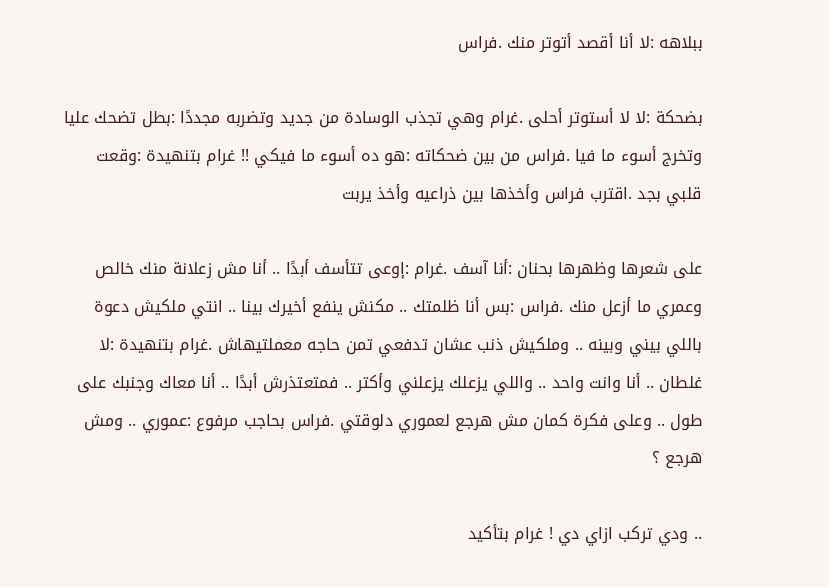ببلاهه :لا أنا أقصد أتوتر منك .فراس

بضحكة :لا لا أستوتر أحلى .غرام وهي تجذب الوسادة من جديد وتضربه مجددًا :بطل تضحك عليا وتخرج أسوء ما فيا .فراس من بين ضحكاته :هو ده أسوء ما فيكي !! غرام بتنهيدة :وقعت قلبي بجد .اقترب فراس وأخذها بين ذراعيه وأخذ يربت

على شعرها وظهرها بحنان :أنا آسف .غرام :إوعى تتأسف أبدًا .. أنا مش زعلانة منك خالص وعمري ما أزعل منك .فراس :بس أنا ظلمتك .. مكنش ينفع أخيرك بينا .. انتي ملكيش دعوة باللي بيني وبينه .. وملكيش ذنب عشان تدفعي تمن حاجه معملتيهاش .غرام بتنهيدة :لا غلطان .. أنا وانت واحد .. واللي يزعلك يزعلني وأكتر .. فمتعتذرش أبدًا .. أنا معاك وجنبك على طول .. وعلى فكرة كمان مش هرجع لعموري دلوقتي .فراس بحاجب مرفوع :عموري .. ومش هرجع ؟

.. ودي تركب ازاي دي ! غرام بتأكيد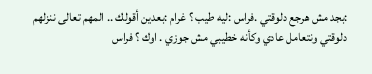:بجد مش هرجع دلوقتي .فراس :ليه طيب ؟ غرام :بعدين أقولك .. المهم تعالى ننزلهم دلوقتي ونتعامل عادي وكأنه خطيبي مش جوزي . اوك ؟ فراس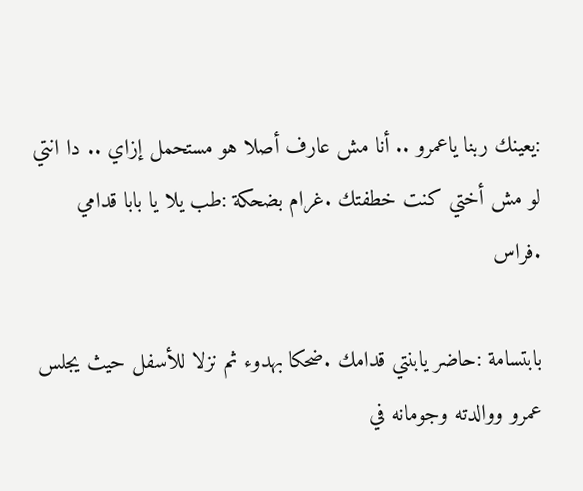:يعينك ربنا ياعمرو .. أنا مش عارف أصلا هو مستحمل إزاي .. دا انتي لو مش أختي كنت خطفتك .غرام بضحكة :طب يلا يا بابا قدامي .فراس

بابتسامة :حاضر يابنتي قدامك .ضحكا بهدوء ثم نزلا للأسفل حيث يجلس عمرو ووالدته وجومانه في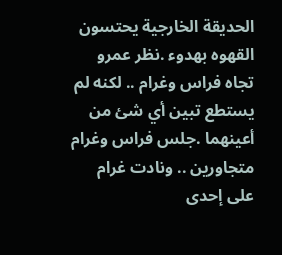الحديقة الخارجية يحتسون القهوه بهدوء .نظر عمرو تجاه فراس وغرام .. لكنه لم يستطع تبين أي شئ من أعينهما .جلس فراس وغرام متجاورين .. ونادت غرام على إحدى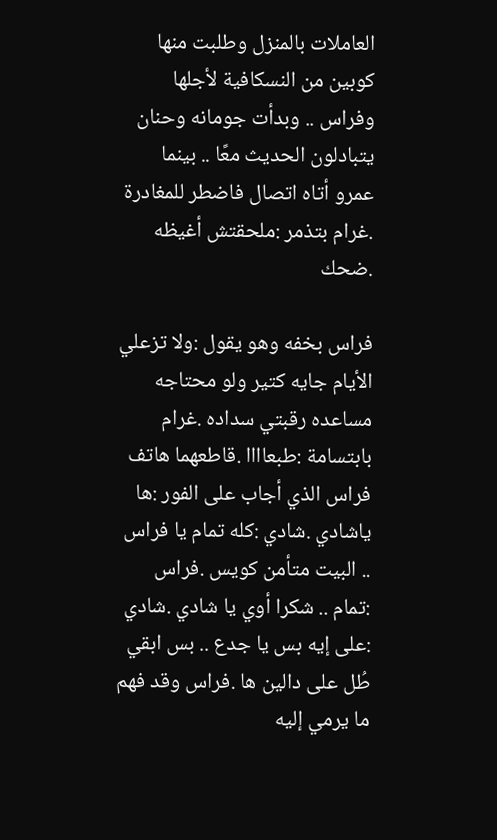العاملات بالمنزل وطلبت منها كوبين من النسكافية لأجلها وفراس .. وبدأت جومانه وحنان يتبادلون الحديث معًا .. بينما عمرو أتاه اتصال فاضطر للمغادرة .غرام بتذمر :ملحقتش أغيظه .ضحك

فراس بخفه وهو يقول :ولا تزعلي الأيام جايه كتير ولو محتاجه مساعده رقبتي سداده .غرام بابتسامة :طبعاااا .قاطعهما هاتف فراس الذي أجاب على الفور :ها ياشادي .شادي :كله تمام يا فراس .. البيت متأمن كويس .فراس :تمام .. شكرا أوي يا شادي .شادي :على إيه بس يا جدع .. بس ابقي طُل على دالين ها .فراس وقد فهم ما يرمي إليه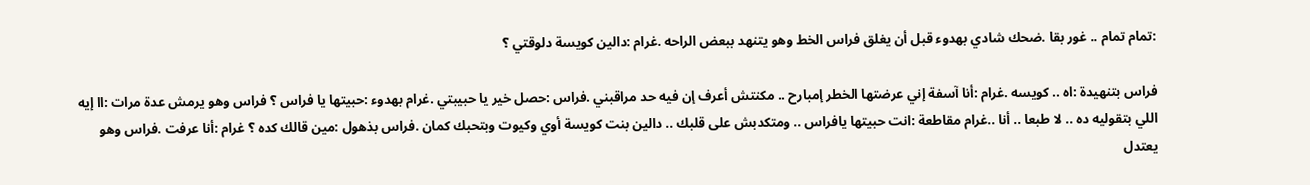:تمام تمام .. غور بقا .ضحك شادي بهدوء قبل أن يغلق فراس الخط وهو يتنهد ببعض الراحه .غرام :دالين كويسة دلوقتي ؟

فراس بتنهيدة :اه .. كويسه .غرام :أنا آسفة إني عرضتها الخطر إمبارح .. مكنتش أعرف إن فيه حد مراقبني .فراس :حصل خير يا حبيبتي .غرام بهدوء :حبيتها يا فراس ؟ فراس وهو يرمش عدة مرات :اا إيه اللي بتقوليه ده .. لا طبعا .. أنا ..غرام مقاطعة :انت حبيتها يافراس .. ومتكدبش على قلبك .. دالين بنت كويسة أوي وكيوت وبتحبك كمان .فراس بذهول :مين قالك كده ؟ غرام :أنا عرفت .فراس وهو يعتدل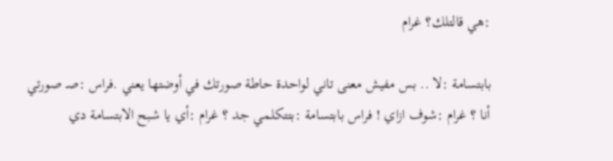:هي قالتلك؟ غرام

بابتسامة :لا .. بس مفيش معنى تاني لواحدة حاطة صورتك في أوضتها يعني .فراس :صـ صورتي أنا ؟ غرام :شوف ازاي ! فراس بابتسامة :بتتكلمي جد ؟ غرام :أي يا شبح الابتسامة دي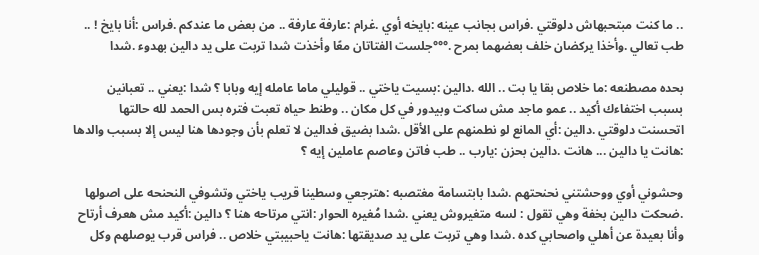.. ما كنت مبتحبهاش دلوقتي .فراس بجانب عينه :بايخه أوي .غرام :عارفة عارفة .. من بعض ما عندكم .فراس :أنا بايخ ! .. طب تعالي .وأخذا يركضان خلف بعضهما بمرح .°°°جلست الفتاتان معًا وأخذت شدا تربت على يد دالين بهدوء .شدا

بحده مصطنعه :ما خلاص بقا يا بت .. الله .دالين :بسيت ياختي .. قوليلي ماما عامله إيه وبابا ؟ شدا :يعني .. تعبانين بسبب اختفاءك أكيد .. عمو ماجد مش ساكت وبيدور في كل مكان .. وطنط حياه تعبت فتره بس الحمد لله حالتها اتحسنت دلوقتي .دالين :أي المانع لو نطمنهم على الأقل .شدا بضيق فدالين لا تعلم بأن وجودها هنا ليس إلا بسبب والدها :هانت يا دالين ... هانت .دالين بحزن :يارب .. طب فاتن وعاصم عاملين إيه ؟

وحشوني أوي ووحشتني نحنحتهم .شدا بابتسامة مغتصبه :هترجعي وسطينا قريب ياختي وتشوفي النحنحه على اصولها .ضحكت دالين بخفة وهي تقول : لسه متغيروش يعني .شدا مُغيره الحوار :انتي مرتاحه هنا ؟ دالين :أكيد مش هعرف أرتاح وأنا بعيدة عن أهلي واصحابي كده .شدا وهي تربت على يد صديقتها :هانت ياحبيبتي خلاص .. فراس قرب يوصلهم وكل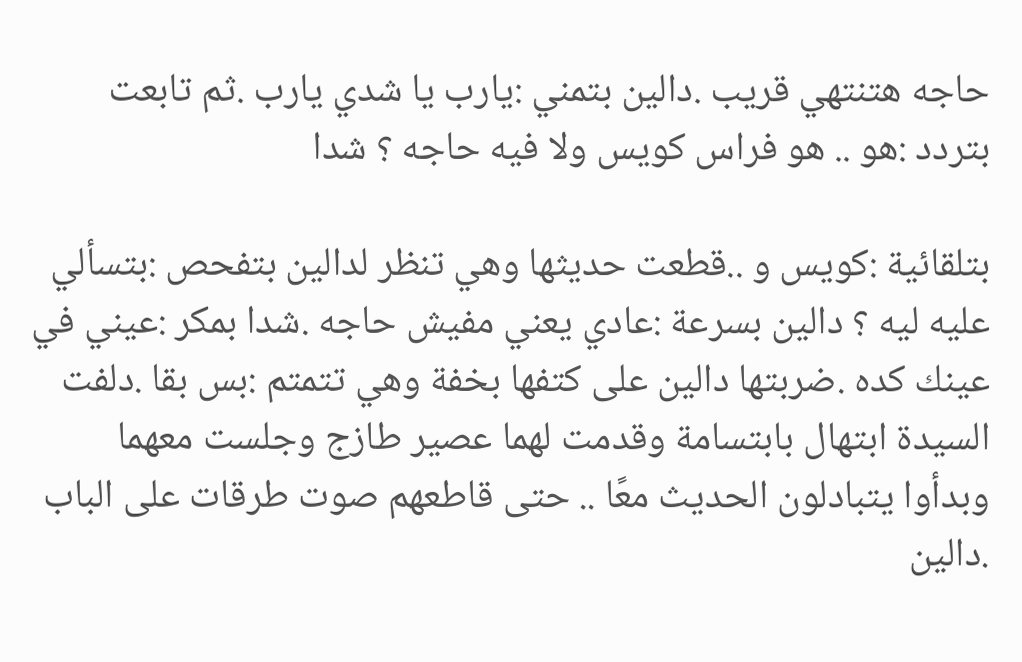حاجه هتنتهي قريب .دالين بتمني :يارب يا شدي يارب .ثم تابعت بتردد :هو .. هو فراس كويس ولا فيه حاجه ؟ شدا

بتلقائية :كويس و ..قطعت حديثها وهي تنظر لدالين بتفحص :بتسألي عليه ليه ؟ دالين بسرعة :عادي يعني مفيش حاجه .شدا بمكر :عيني في عينك كده .ضربتها دالين على كتفها بخفة وهي تتمتم :بس بقا .دلفت السيدة ابتهال بابتسامة وقدمت لهما عصير طازج وجلست معهما وبدأوا يتبادلون الحديث معًا .. حتى قاطعهم صوت طرقات على الباب .دالين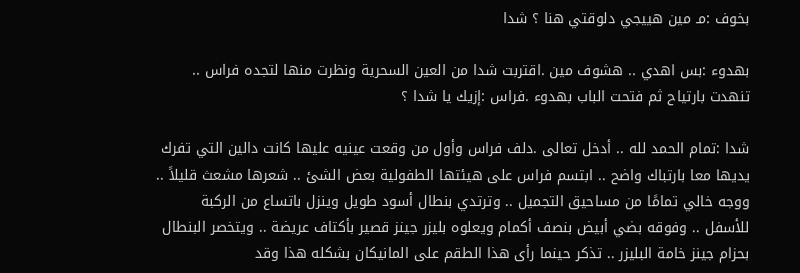بخوف :مـ مين هييجي دلوقتي هنا ؟ شدا

بهدوء :بس اهدي .. هشوف مين .اقتربت شدا من العين السحرية ونظرت منها لتجده فراس .. تنهدت بارتياح ثم فتحت الباب بهدوء .فراس :إزيك يا شدا ؟

شدا :تمام الحمد لله .. أدخل تعالى .دلف فراس وأول من وقعت عينيه عليها كانت دالين التي تفرك يديها معا بارتباك واضح .. ابتسم فراس على هيئتها الطفولية بعض الشئ .. شعرها مشعث قليلاً .. ووجه خالي تمامًا من مساحيق التجميل .. وترتدي بنطال أسود طويل وينزل باتساع من الركبة للأسفل .. وفوقه بضي أبيض بنصف أكمام ويعلوه بليزر جينز قصير بأكتاف عريضة .. ويتخصر البنطال بحزام جينز خامة البليزر .. تذكر حينما رأى هذا الطقم على المانيكان بشكله هذا وقد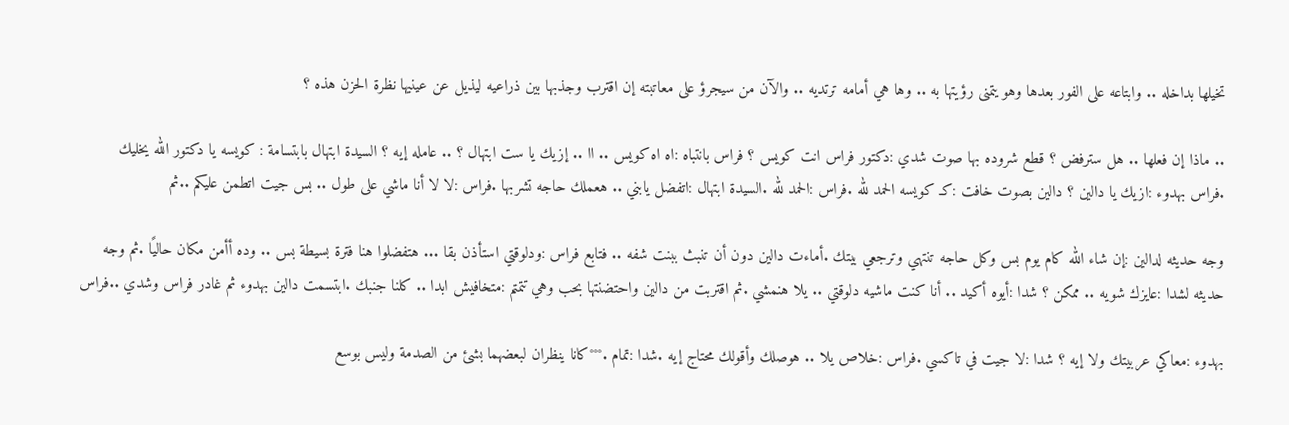تخيلها بداخله .. وابتاعه على الفور بعدها وهو يتمنى رؤيتها به .. وها هي أمامه ترتديه .. والآن من سيجرؤ على معاتبته إن اقترب وجذبها بين ذراعيه ليذيل عن عينيها نظرة الحزن هذه ؟

.. ماذا إن فعلها .. هل سترفض ؟ قطع شروده بها صوت شدي :دكتور فراس انت كويس ؟ فراس بانتباه :اه اه كويس .. اا .. إزيك يا ست ابتهال ؟ .. عامله إيه ؟ السيدة ابتهال بابتسامة : كويسه يا دكتور الله يخليك .فراس بهدوء :ازيك يا دالين ؟ دالين بصوت خافت :كـ كويسه الحمد لله .فراس :الحمد لله .السيدة ابتهال :اتفضل يابني .. هعملك حاجه تشربها .فراس :لا لا أنا ماشي على طول .. بس جيت اتطمن عليكم ..ثم

وجه حديثه لدالين :إن شاء الله كام يوم بس وكل حاجه تنتهي وترجعي بيتك .أماءت دالين دون أن تنبث ببنت شفه .. فتابع فراس :ودلوقتي استأذن بقا ... هتفضلوا هنا فترة بسيطة بس .. وده أأمن مكان حاليًا .ثم وجه حديثه لشدا :عايزك شويه .. ممكن ؟ شدا :أيوه أكيد .. أنا كنت ماشيه دلوقتي .. يلا هنمشي .ثم اقتربت من دالين واحتضنتها بحب وهي تتمتم :متخافيش ابدا .. كلنا جنبك .ابتسمت دالين بهدوء ثم غادر فراس وشدي ..فراس

بهدوء :معاكي عربيتك ولا إيه ؟ شدا :لا جيت في تاكسي .فراس :خلاص يلا .. هوصلك وأقولك محتاج إيه .شدا :تمام .°°°كانا ينظران لبعضهما بشئ من الصدمة وليس بوسع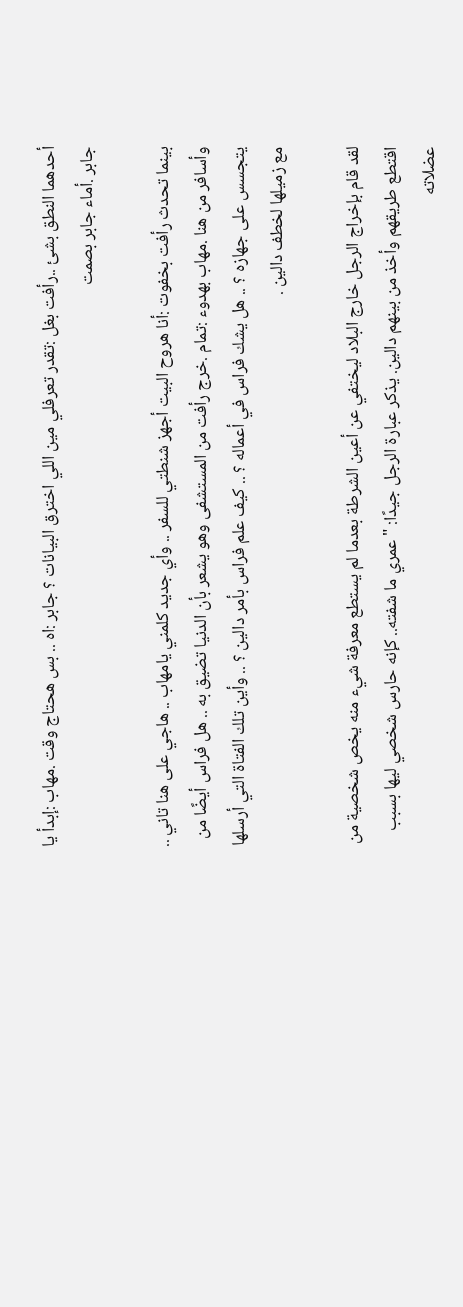أحدهما النطق بشئ ..رأفت بغل :تقدر تعرفلي مين اللي اخترق البيانات ؟ جابر :اه .. بس هحتاج وقت .مهاب :إبدأ يا جابر .أماء جابر بصمت

بينما تحدث رأفت بخفوت :أنا هروح البيت أجهز شنطتي للسفر .. وأي جديد كلمني يامهاب .. هاجي على هنا تاني .. وأسافر من هنا .مهاب بهدوء :تمام .خرج رأفت من المستشفى وهو يشعر بأن الدنيا تضيق به .. هل فراس أيضًا من يتجسس على جهازه ؟ .. هل يشك فراس في أعماله ؟ .. كيف علم فراس بأمر دالين ؟ .. وأين تلك الفتاة التي أرسلها مع زميلها لخطف دالين .

لقد قام بإخراج الرجل خارج البلاد ليختفي عن أعين الشرطة بعدما لم يستطع معرفة شيء منه يخص شخصية من اقتطع طريقهم وأخذ من بينهم دالين. يذكر عبارة الرجل جيدًا: "عمري ما شفته.. كإنه حارس شخصي ليها بسبب عضلاته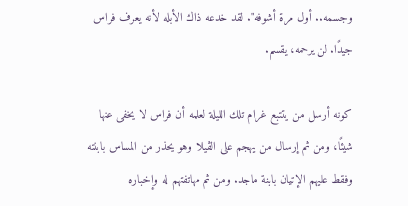وجسمه.. أول مرة أشوفه". لقد خدعه ذاك الأبله لأنه يعرف فراس جيدًا. لن يرحمه، يقسم.

كونه أرسل من يتتبع غرام تلك الليلة لعلمه أن فراس لا يخفى عنها شيئًا، ومن ثم إرسال من يهجم على الڨيلا وهو يحذر من المساس بابنته وفقط عليهم الإتيان بابنة ماجد. ومن ثم مهاتفتهم له وإخباره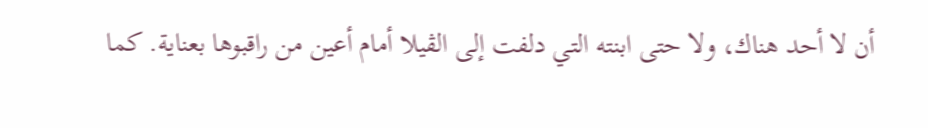أن لا أحد هناك، ولا حتى ابنته التي دلفت إلى الڨيلا أمام أعين من راقبوها بعناية. كما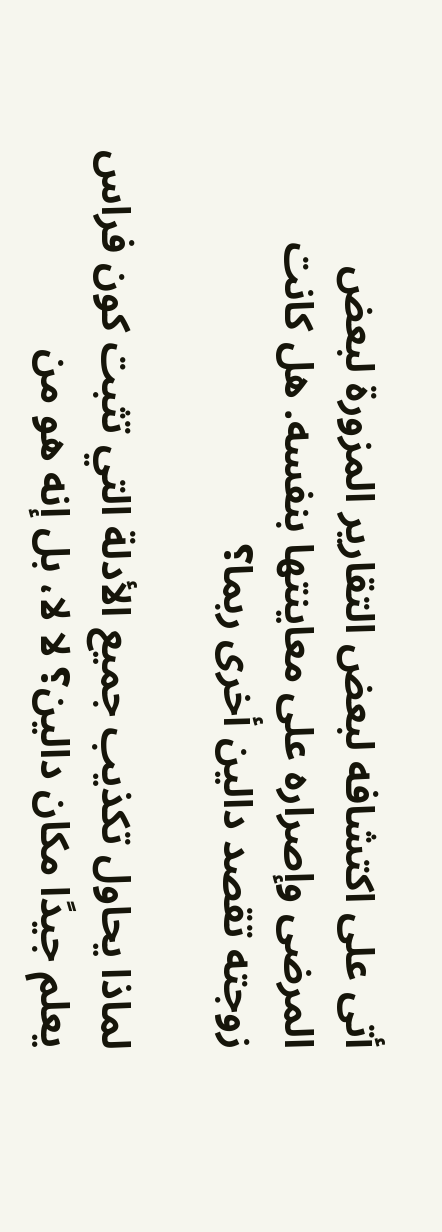أتى على اكتشافه لبعض التقارير المزورة لبعض المرضى وإصراره على معاينتها بنفسه. هل كانت زوجته تقصد دالين أخرى ربما؟

لماذا يحاول تكذيب جميع الأدلة التي تثبت كون فراس يعلم جيدًا مكان دالين؟ لا لا، بل إنه هو من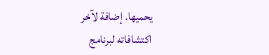يحميها. إضافة لآخر اكتشافاته لبرنامج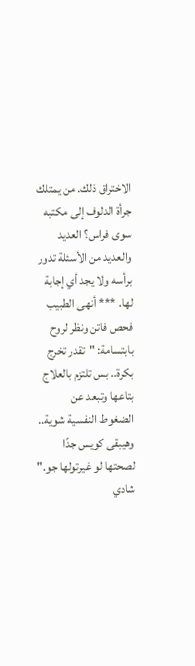الاختراق ذلك. من يمتلك جرأة الدلوف إلى مكتبه سوى فراس؟ العديد والعديد من الأسئلة تدور برأسه ولا يجد أي إجابة لها. *** أنهى الطبيب فحص فاتن ونظر لروح بابتسامة: "تقدر تخرج بكرة.. بس تلتزم بالعلاج بتاعها وتبعد عن الضغوط النفسية شوية.. وهيبقى كويس جدًا لصحتها لو غيرتولها جو." شادي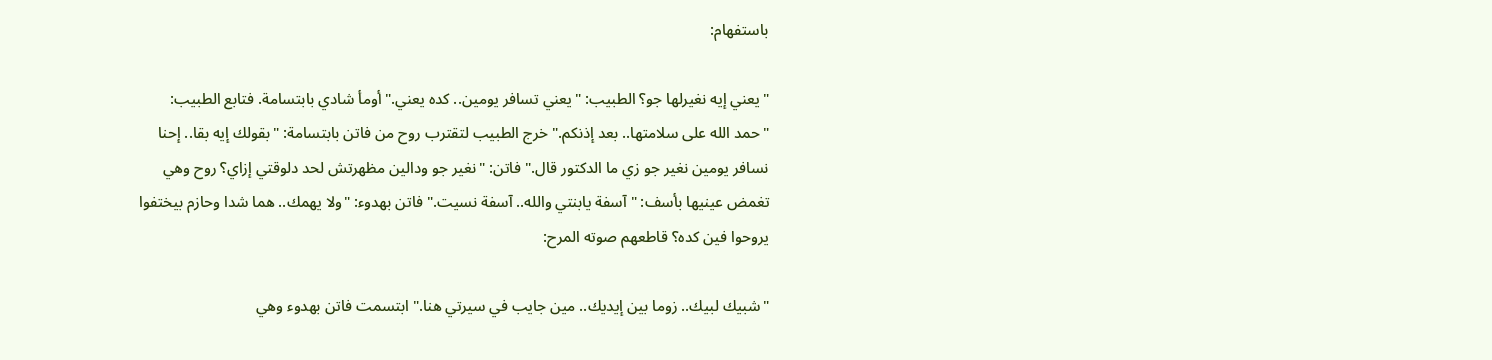باستفهام:

"يعني إيه نغيرلها جو؟ الطبيب: "يعني تسافر يومين.. كده يعني." أومأ شادي بابتسامة. فتابع الطبيب: "حمد الله على سلامتها.. بعد إذنكم." خرج الطبيب لتقترب روح من فاتن بابتسامة: "بقولك إيه بقا.. إحنا نسافر يومين نغير جو زي ما الدكتور قال." فاتن: "نغير جو ودالين مظهرتش لحد دلوقتي إزاي؟ روح وهي تغمض عينيها بأسف: "آسفة يابنتي والله.. آسفة نسيت." فاتن بهدوء: "ولا يهمك.. هما شدا وحازم بيختفوا يروحوا فين كده؟ قاطعهم صوته المرح:

"شبيك لبيك.. زوما بين إيديك.. مين جايب في سيرتي هنا." ابتسمت فاتن بهدوء وهي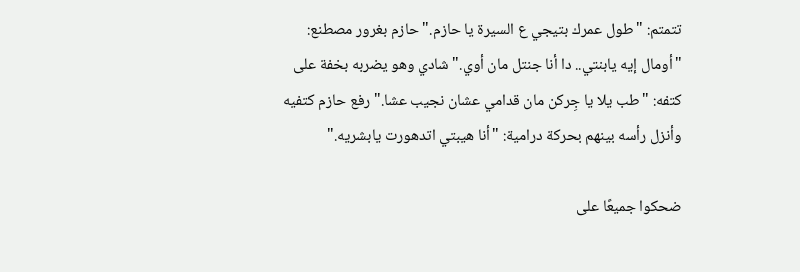تتمتم: "طول عمرك بتيجي ع السيرة يا حازم." حازم بغرور مصطنع: "أومال إيه يابنتي.. دا أنا جنتل مان أوي." شادي وهو يضربه بخفة على كتفه: "طب يلا يا جِركن مان قدامي عشان نجيب عشا." رفع حازم كتفيه وأنزل رأسه بينهم بحركة درامية: "أنا هيبتي اتدهورت يابشريه."

ضحكوا جميعًا على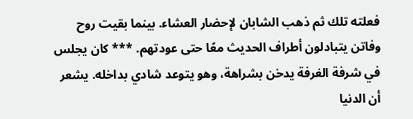فعلته تلك ثم ذهب الشابان لإحضار العشاء. بينما بقيت روح وفاتن يتبادلون أطراف الحديث معًا حتى عودتهم. *** كان يجلس في شرفة الغرفة يدخن بشراهة، وهو يتوعد شادي بداخله. يشعر أن الدنيا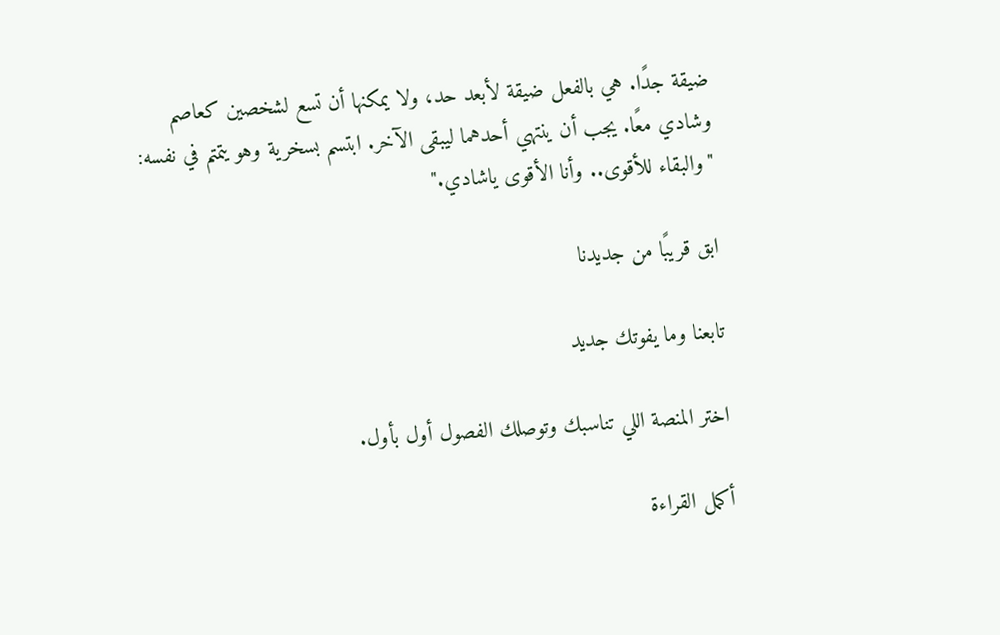ضيقة جدًا. هي بالفعل ضيقة لأبعد حد، ولا يمكنها أن تسع لشخصين كعاصم وشادي معًا. يجب أن ينتهي أحدهما ليبقى الآخر. ابتسم بسخرية وهو يتمتم في نفسه: "والبقاء للأقوى.. وأنا الأقوى ياشادي."

ابق قريبًا من جديدنا

تابعنا وما يفوتك جديد

اختر المنصة اللي تناسبك وتوصلك الفصول أول بأول.

أكمل القراءة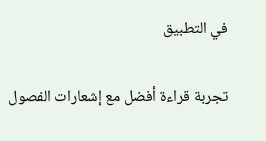في التطبيق

تجربة قراءة أفضل مع إشعارات الفصول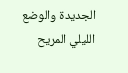الجديدة والوضع الليلي المريح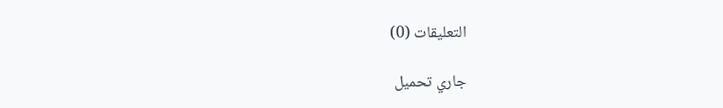التعليقات (0)

جاري تحميل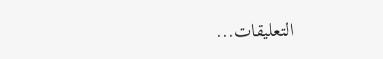التعليقات...